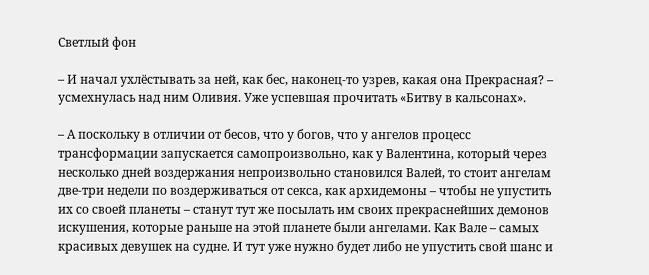Светлый фон

– И начал ухлёстывать за ней, как бес, наконец-то узрев, какая она Прекрасная? – усмехнулась над ним Оливия. Уже успевшая прочитать «Битву в кальсонах».

– А поскольку в отличии от бесов, что у богов, что у ангелов процесс трансформации запускается самопроизвольно, как у Валентина, который через несколько дней воздержания непроизвольно становился Валей, то стоит ангелам две-три недели по воздерживаться от секса, как архидемоны – чтобы не упустить их со своей планеты – станут тут же посылать им своих прекраснейших демонов искушения, которые раньше на этой планете были ангелами. Как Вале – самых красивых девушек на судне. И тут уже нужно будет либо не упустить свой шанс и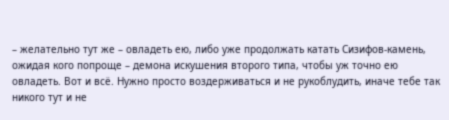– желательно тут же – овладеть ею, либо уже продолжать катать Сизифов-камень, ожидая кого попроще – демона искушения второго типа, чтобы уж точно ею овладеть. Вот и всё. Нужно просто воздерживаться и не рукоблудить, иначе тебе так никого тут и не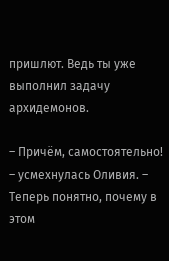пришлют. Ведь ты уже выполнил задачу архидемонов.

– Причём, самостоятельно! – усмехнулась Оливия. – Теперь понятно, почему в этом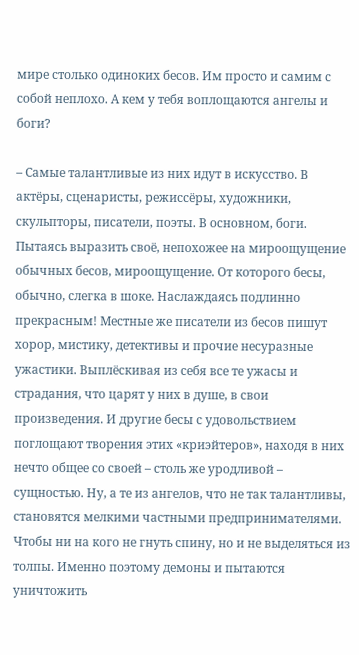мире столько одиноких бесов. Им просто и самим с собой неплохо. А кем у тебя воплощаются ангелы и боги?

– Самые талантливые из них идут в искусство. В актёры, сценаристы, режиссёры, художники, скульпторы, писатели, поэты. В основном, боги. Пытаясь выразить своё, непохожее на мироощущение обычных бесов, мироощущение. От которого бесы, обычно, слегка в шоке. Наслаждаясь подлинно прекрасным! Местные же писатели из бесов пишут хорор, мистику, детективы и прочие несуразные ужастики. Выплёскивая из себя все те ужасы и страдания, что царят у них в душе, в свои произведения. И другие бесы с удовольствием поглощают творения этих «криэйтеров», находя в них нечто общее со своей – столь же уродливой – сущностью. Ну, а те из ангелов, что не так талантливы, становятся мелкими частными предпринимателями. Чтобы ни на кого не гнуть спину, но и не выделяться из толпы. Именно поэтому демоны и пытаются уничтожить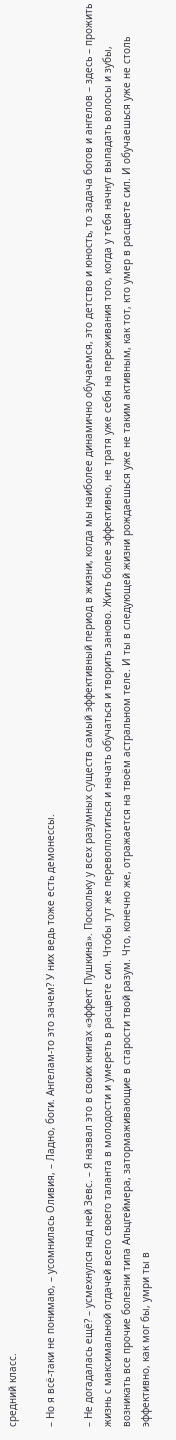средний класс.

– Но я всё-таки не понимаю, – усомнилась Оливия, – Ладно, боги. Ангелам-то это зачем? У них ведь тоже есть демонессы.

– Не догадалась ещё? – усмехнулся над ней Зевс. – Я назвал это в своих книгах «эффект Пушкина». Поскольку у всех разумных существ самый эффективный период в жизни, когда мы наиболее динамично обучаемся, это детство и юность, то задача богов и ангелов – здесь – прожить жизнь с максимальной отдачей всего своего таланта в молодости и умереть в расцвете сил. Чтобы тут же перевоплотиться и начать обучаться и творить заново. Жить более эффективно, не тратя уже себя на переживания того, когда у тебя начнут выпадать волосы и зубы, возникать все прочие болезни типа Альцгеймера, затормаживающие в старости твой разум. Что, конечно же, отражается на твоём астральном теле. И ты в следующей жизни рождаешься уже не таким активным, как тот, кто умер в расцвете сил. И обучаешься уже не столь эффективно, как мог бы, умри ты в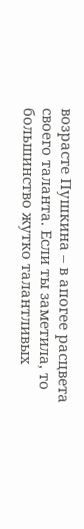возрасте Пушкина – в апогее расцвета своего таланта. Если ты заметила, то большинство жутко талантливых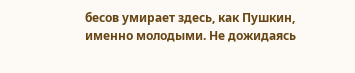бесов умирает здесь, как Пушкин, именно молодыми. Не дожидаясь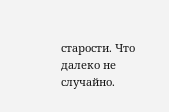старости. Что далеко не случайно.